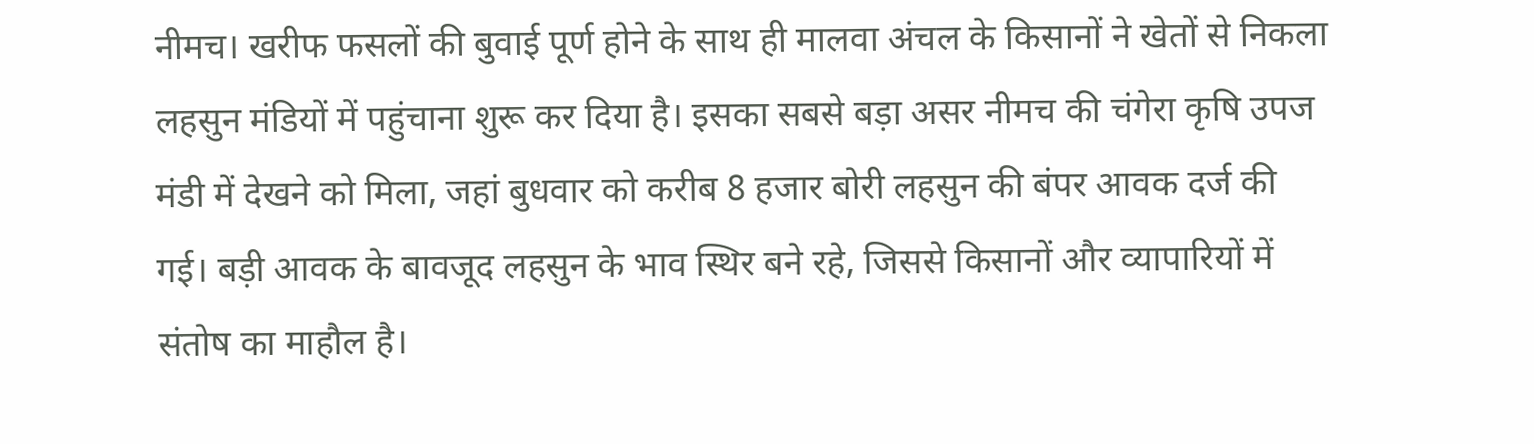नीमच। खरीफ फसलों की बुवाई पूर्ण होने के साथ ही मालवा अंचल के किसानों ने खेतों से निकला लहसुन मंडियों में पहुंचाना शुरू कर दिया है। इसका सबसे बड़ा असर नीमच की चंगेरा कृषि उपज मंडी में देखने को मिला, जहां बुधवार को करीब 8 हजार बोरी लहसुन की बंपर आवक दर्ज की गई। बड़ी आवक के बावजूद लहसुन के भाव स्थिर बने रहे, जिससे किसानों और व्यापारियों में संतोष का माहौल है।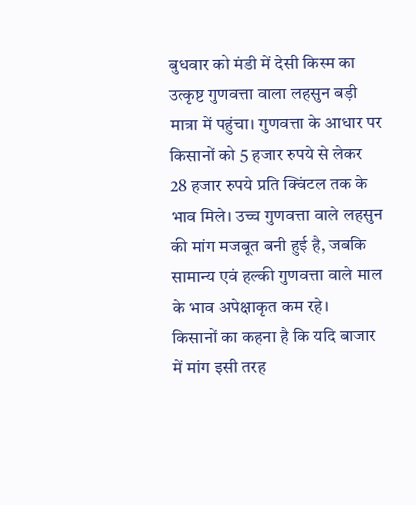बुधवार को मंडी में देसी किस्म का उत्कृष्ट गुणवत्ता वाला लहसुन बड़ी मात्रा में पहुंचा। गुणवत्ता के आधार पर किसानों को 5 हजार रुपये से लेकर 28 हजार रुपये प्रति क्विंटल तक के भाव मिले। उच्च गुणवत्ता वाले लहसुन की मांग मजबूत बनी हुई है, जबकि सामान्य एवं हल्की गुणवत्ता वाले माल के भाव अपेक्षाकृत कम रहे।
किसानों का कहना है कि यदि बाजार में मांग इसी तरह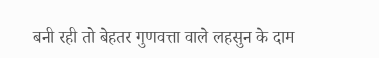बनी रही तो बेहतर गुणवत्ता वाले लहसुन के दाम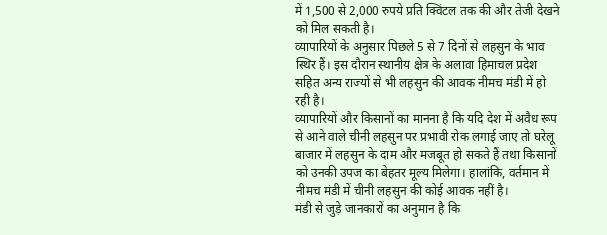में 1,500 से 2,000 रुपये प्रति क्विंटल तक की और तेजी देखने को मिल सकती है।
व्यापारियों के अनुसार पिछले 5 से 7 दिनों से लहसुन के भाव स्थिर हैं। इस दौरान स्थानीय क्षेत्र के अलावा हिमाचल प्रदेश सहित अन्य राज्यों से भी लहसुन की आवक नीमच मंडी में हो रही है।
व्यापारियों और किसानों का मानना है कि यदि देश में अवैध रूप से आने वाले चीनी लहसुन पर प्रभावी रोक लगाई जाए तो घरेलू बाजार में लहसुन के दाम और मजबूत हो सकते हैं तथा किसानों को उनकी उपज का बेहतर मूल्य मिलेगा। हालांकि, वर्तमान में नीमच मंडी में चीनी लहसुन की कोई आवक नहीं है।
मंडी से जुड़े जानकारों का अनुमान है कि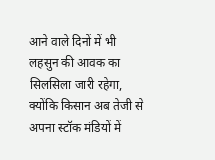आने वाले दिनों में भी लहसुन की आवक का सिलसिला जारी रहेगा, क्योंकि किसान अब तेजी से अपना स्टॉक मंडियों में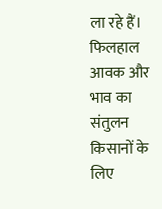ला रहे हैं। फिलहाल आवक और भाव का संतुलन किसानों के लिए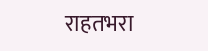राहतभरा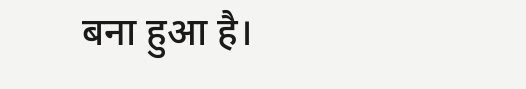बना हुआ है।